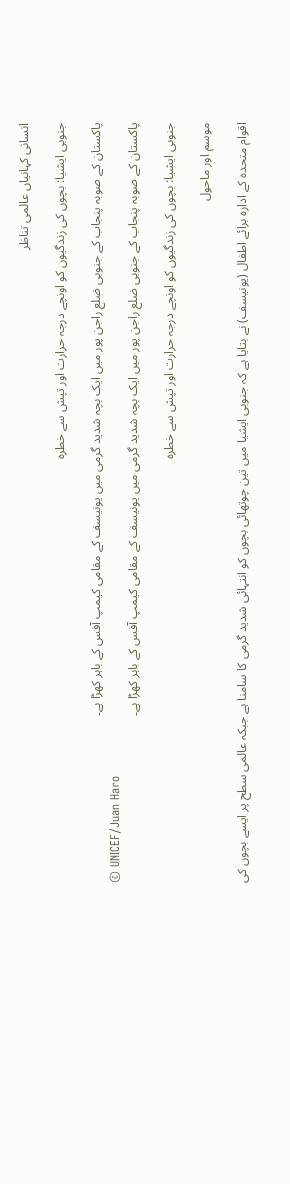انسانی کہانیاں عالمی تناظر

جنوبی ایشیا: بچوں کی زندگیوں کو اونچے درجہ حرارت اور تپش سے خطرہ

پاکستان کے صوبہ پنجاب کے جنوبی ضلع راجن پور میں ایک بچہ شدید گرمی میں یونیسف کے مقامی کیمپ آفس کے باہر کھڑا ہے۔
© UNICEF/Juan Haro
پاکستان کے صوبہ پنجاب کے جنوبی ضلع راجن پور میں ایک بچہ شدید گرمی میں یونیسف کے مقامی کیمپ آفس کے باہر کھڑا ہے۔

جنوبی ایشیا: بچوں کی زندگیوں کو اونچے درجہ حرارت اور تپش سے خطرہ

موسم اور ماحول

اقوام متحدہ کے ادارہ برائے اطفال (یونیسف) نے بتایا ہے کہ جنوبی ایشیا میں تین چوتھائی بچوں کو انتہائی شدید گرمی کا سامنا ہے جبکہ عالمی سطح پر ایسے بچوں کی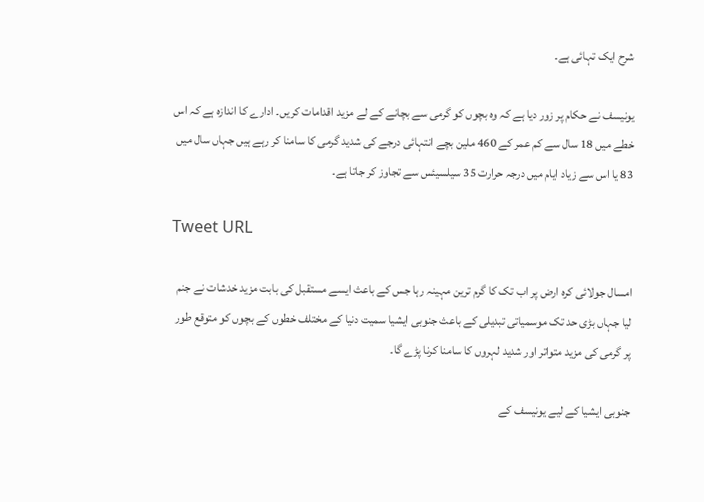شرح ایک تہائی ہے۔

یونیسف نے حکام پر زور دیا ہے کہ وہ بچوں کو گرمی سے بچانے کے لے مزید اقدامات کریں۔ ادارے کا اندازہ ہے کہ اس خطے میں 18 سال سے کم عمر کے 460 ملین بچے انتہائی درجے کی شدید گرمی کا سامنا کر رہے ہیں جہاں سال میں 83 یا اس سے زیاد ایام میں درجہ حرارت 35 سیلسیئس سے تجاوز کر جاتا ہے۔

Tweet URL

امسال جولائی کرہ ارض پر اب تک کا گرم ترین مہینہ رہا جس کے باعث ایسے مستقبل کی بابت مزید خدشات نے جنم لیا جہاں بڑی حد تک موسمیاتی تبدیلی کے باعث جنوبی ایشیا سمیت دنیا کے مختلف خطوں کے بچوں کو متوقع طور پر گرمی کی مزید متواتر اور شدید لہروں کا سامنا کرنا پڑے گا۔

جنوبی ایشیا کے لیے یونیسف کے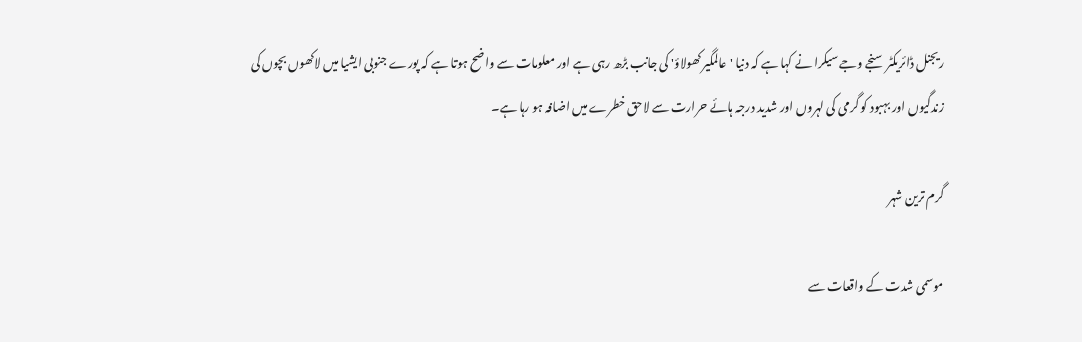ریجنل ڈائریکٹر سنجے وجے سیکرا نے کہا ہے کہ دنیا 'عالمگیر کھولاؤ' کی جانب بڑھ رہی ہے اور معلومات سے واضح ہوتا ہے کہ پورے جنوبی ایشیا میں لاکھوں بچوں کی زندگیوں اور بہبود کو گرمی کی لہروں اور شدید درجہ ہائے حرارت سے لاحق خطرے میں اضافہ ہو رہا ہے۔

گرم ترین شہر

موسمی شدت کے واقعات سے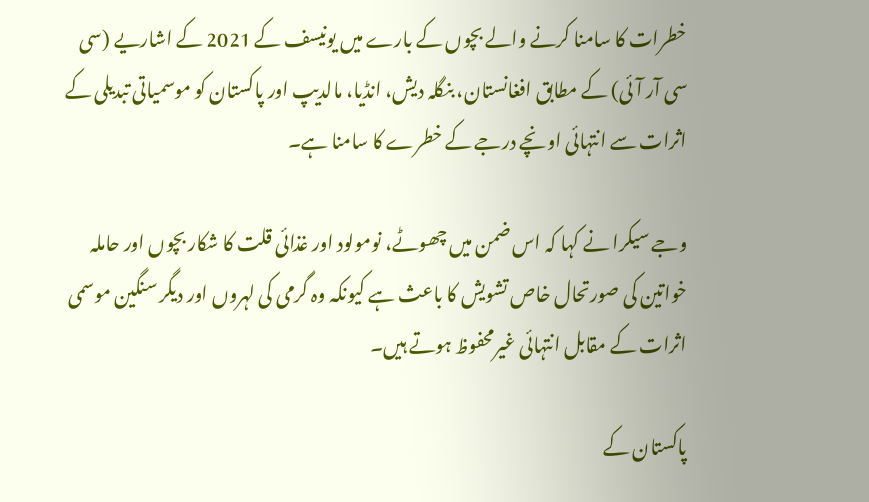خطرات کا سامنا کرنے والے بچوں کے بارے میں یونیسف کے 2021 کے اشاریے (سی سی آر آئی) کے مطابق افغانستان، بنگلہ دیش، انڈیا، مالدیپ اور پاکستان کو موسمیاتی تبدیلی کے اثرات سے انتہائی اونچے درجے کے خطرے کا سامنا ہے۔

وجے سیکرا نے کہا کہ اس ضمن میں چھوٹے، نومولود اور غذائی قلت کا شکار بچوں اور حاملہ خواتین کی صورتحال خاص تشویش کا باعث ہے کیونکہ وہ گرمی کی لہروں اور دیگر سنگین موسمی اثرات کے مقابل انتہائی غیرمحفوظ ہوتے ہیں۔

پاکستان کے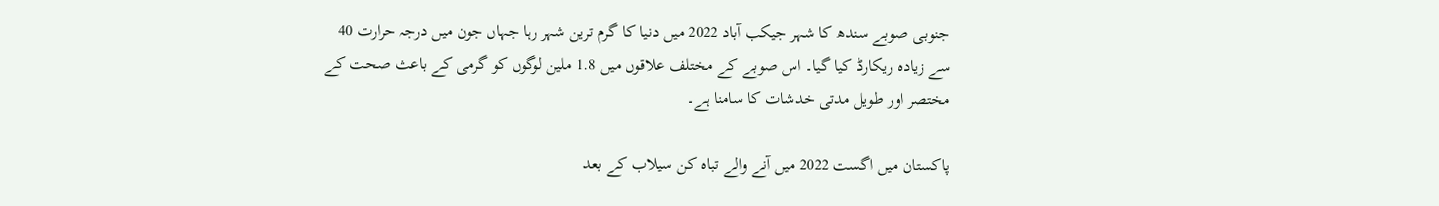جنوبی صوبے سندھ کا شہر جیکب آباد 2022 میں دنیا کا گرم ترین شہر رہا جہاں جون میں درجہ حرارت 40 سے زیادہ ریکارڈ کیا گیا۔ اس صوبے کے مختلف علاقوں میں 1.8 ملین لوگوں کو گرمی کے باعث صحت کے مختصر اور طویل مدتی خدشات کا سامنا ہے۔

پاکستان میں اگست 2022 میں آنے والے تباہ کن سیلاب کے بعد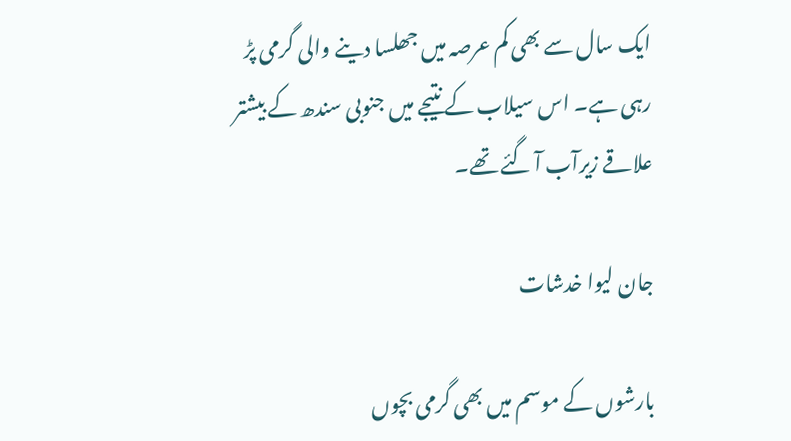ایک سال سے بھی کم عرصہ میں جھلسا دینے والی گرمی پڑ رہی ہے۔ اس سیلاب کے نتیجے میں جنوبی سندھ کے بیشتر علاقے زیرآب آ گئے تھے۔

جان لیوا خدشات

بارشوں کے موسم میں بھی گرمی بچوں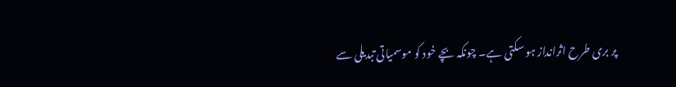پر بری طرح اثرانداز ہو سکتی ہے۔ چونکہ بچے خود کو موسمیاتی تبدیلی سے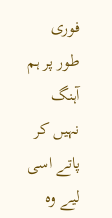فوری طور پر ہم آہنگ نہیں کر پاتے اسی لیے وہ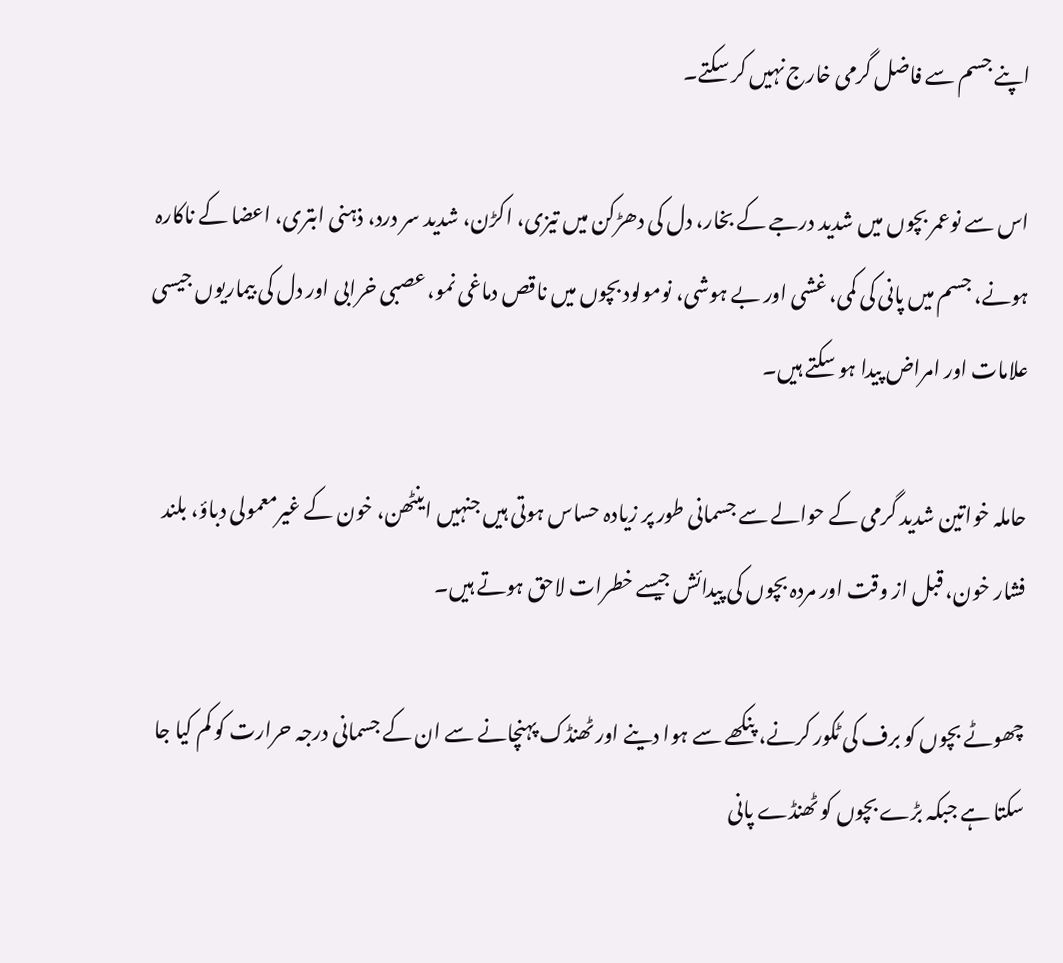اپنے جسم سے فاضل گرمی خارج نہیں کر سکتے۔

اس سے نوعمر بچوں میں شدید درجے کے بخار، دل کی دھڑکن میں تیزی، اکڑن، شدید سر درد، ذہنی ابتری، اعضا کے ناکارہ ہونے، جسم میں پانی کی کمی، غشی اور بے ہوشی، نومولود بچوں میں ناقص دماغی نمو، عصبی خرابی اور دل کی بیماریوں جیسی علامات اور امراض پیدا ہو سکتے ہیں۔

حاملہ خواتین شدید گرمی کے حوالے سے جسمانی طور پر زیادہ حساس ہوتی ہیں جنہیں اینٹھن، خون کے غیرمعمولی دباؤ، بلند فشار خون، قبل از وقت اور مردہ بچوں کی پیدائش جیسے خطرات لاحق ہوتے ہیں۔

چھوٹے بچوں کو برف کی ٹکور کرنے، پنکھے سے ہوا دینے اور ٹھنڈک پہنچانے سے ان کے جسمانی درجہ حرارت کو کم کیا جا سکتا ہے جبکہ بڑے بچوں کو ٹھنڈے پانی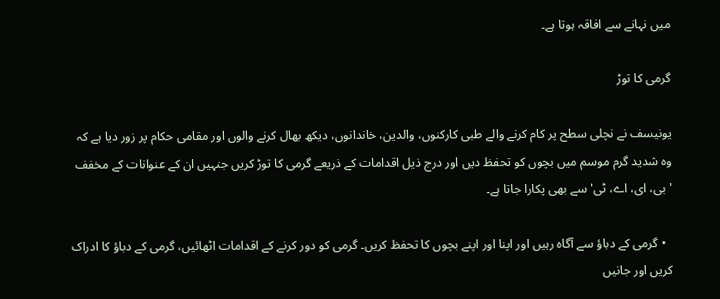میں نہانے سے افاقہ ہوتا ہے۔

گرمی کا توڑ

یونیسف نے نچلی سطح پر کام کرنے والے طبی کارکنوں، والدین، خاندانوں، دیکھ بھال کرنے والوں اور مقامی حکام پر زور دیا ہے کہ وہ شدید گرم موسم میں بچوں کو تحفظ دیں اور درج ذیل اقدامات کے ذریعے گرمی کا توڑ کریں جنہیں ان کے عنوانات کے مخفف 'بی، ای، اے، ٹی' سے بھی پکارا جاتا ہے۔

  • گرمی کے دباؤ سے آگاہ رہیں اور اپنا اور اپنے بچوں کا تحفظ کریں۔ گرمی کو دور کرنے کے اقدامات اٹھائیں، گرمی کے دباؤ کا ادراک کریں اور جانیں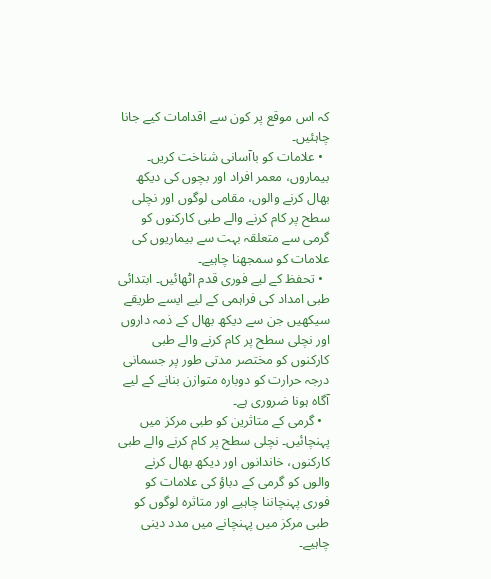کہ اس موقع پر کون سے اقدامات کیے جانا چاہئیں۔
  • علامات کو باآسانی شناخت کریں۔ بیماروں، معمر افراد اور بچوں کی دیکھ بھال کرنے والوں، مقامی لوگوں اور نچلی سطح پر کام کرنے والے طبی کارکنوں کو گرمی سے متعلقہ بہت سے بیماریوں کی علامات کو سمجھنا چاہیے۔
  • تحفظ کے لیے فوری قدم اٹھائیں۔ ابتدائی طبی امداد کی فراہمی کے لیے ایسے طریقے سیکھیں جن سے دیکھ بھال کے ذمہ داروں اور نچلی سطح پر کام کرنے والے طبی کارکنوں کو مختصر مدتی طور پر جسمانی درجہ حرارت کو دوبارہ متوازن بنانے کے لیے آگاہ ہونا ضروری ہے۔
  • گرمی کے متاثرین کو طبی مرکز میں پہنچائیں۔ نچلی سطح پر کام کرنے والے طبی کارکنوں، خاندانوں اور دیکھ بھال کرنے والوں کو گرمی کے دباؤ کی علامات کو فوری پہنچاننا چاہیے اور متاثرہ لوگوں کو طبی مرکز میں پہنچانے میں مدد دینی چاہیے۔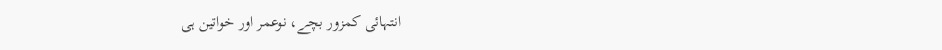انتہائی کمزور بچے، نوعمر اور خواتین ہی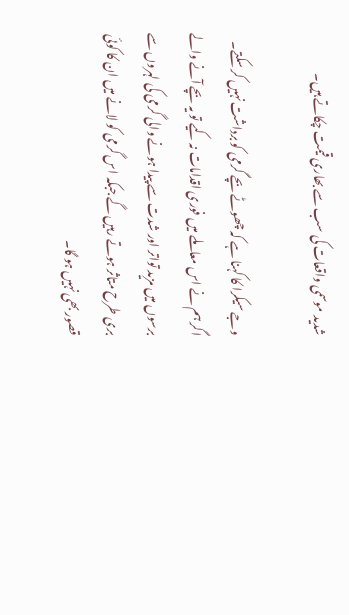شدید موسمی واقعات کی سب سے بھاری قیمت چکاتے ہیں۔

وجے سیکرا کا کہنا ہے کہ چھوٹے بچے گرمی کو برداشت نہیں کر سکتے۔ اگر ہم نے اس معاملے میں فوری اقدامات نہ کیے تو یہ بچے آنے والے برسوں میں مزید تواتر اور شدت سے پیدا ہونے والی گرمی کی لہروں سے بری طرح متاثر ہوتے رہیں گے جبکہ اس گرمی کو لانے میں ان کا کوئی قصور بھی نہیں ہو گا۔